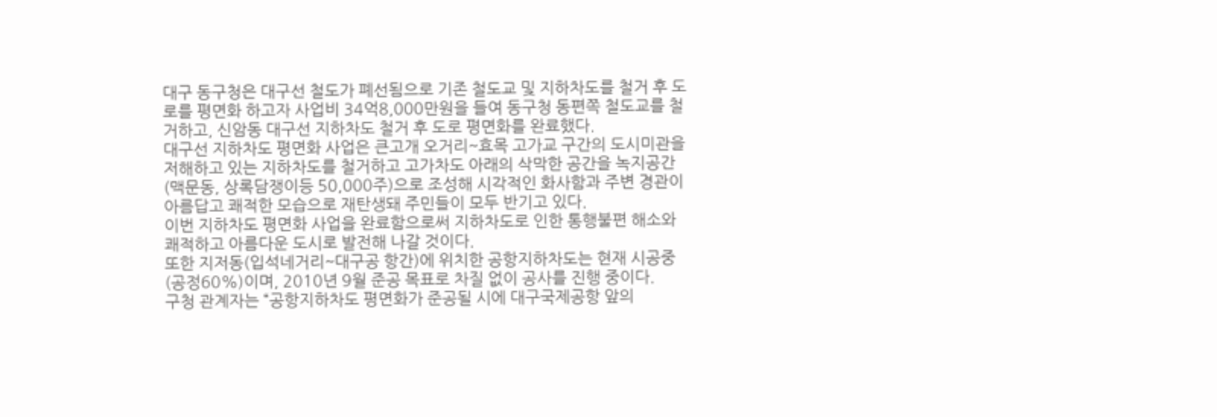대구 동구청은 대구선 철도가 폐선됨으로 기존 철도교 및 지하차도를 철거 후 도로를 평면화 하고자 사업비 34억8,000만원을 들여 동구청 동편쪽 철도교를 철거하고, 신암동 대구선 지하차도 철거 후 도로 평면화를 완료했다.
대구선 지하차도 평면화 사업은 큰고개 오거리~효목 고가교 구간의 도시미관을 저해하고 있는 지하차도를 철거하고 고가차도 아래의 삭막한 공간을 녹지공간(맥문동, 상록담쟁이등 50,000주)으로 조성해 시각적인 화사함과 주변 경관이 아름답고 쾌적한 모습으로 재탄생돼 주민들이 모두 반기고 있다.
이번 지하차도 평면화 사업을 완료함으로써 지하차도로 인한 통행불편 해소와 쾌적하고 아름다운 도시로 발전해 나갈 것이다.
또한 지저동(입석네거리~대구공 항간)에 위치한 공항지하차도는 현재 시공중(공정60%)이며, 2010년 9월 준공 목표로 차질 없이 공사를 진행 중이다.
구청 관계자는 “공항지하차도 평면화가 준공될 시에 대구국제공항 앞의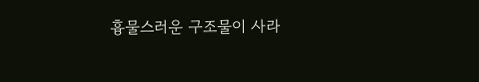흉물스러운 구조물이 사라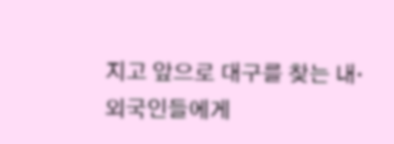지고 앞으로 대구를 찾는 내·외국인들에게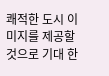쾌적한 도시 이미지를 제공할 것으로 기대 한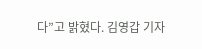다”고 밝혔다. 김영갑 기자